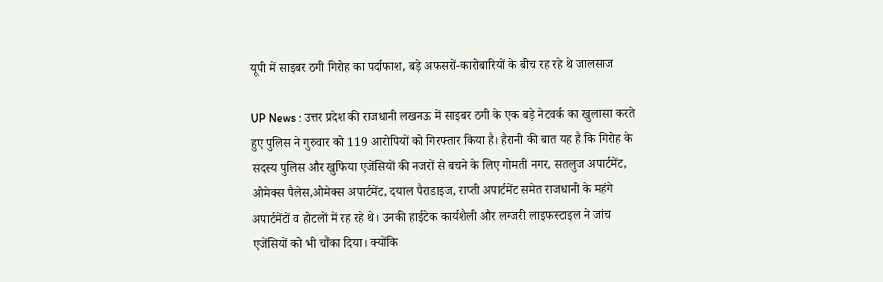यूपी में साइबर ठगी गिरोह का पर्दाफाश, बड़े अफसरों-कारोबारियों के बीच रह रहे थे जालसाज

UP News : उत्तर प्रदेश की राजधानी लखनऊ में साइबर ठगी के एक बड़े नेटवर्क का खुलासा करते हुए पुलिस ने गुरुवार को 119 आरोपियों को गिरफ्तार किया है। हैरानी की बात यह है कि गिरोह के सदस्य पुलिस और खुफिया एजेंसियों की नजरों से बचने के लिए गोमती नगर, सतलुज अपार्टमेंट, ओमेक्स पैलेस,ओमेक्स अपार्टमेंट, दयाल पैराडाइज, राप्ती अपार्टमेंट समेत राजधानी के महंगे अपार्टमेंटों व होटलों में रह रहे थे। उनकी हाईटेक कार्यशैली और लग्जरी लाइफस्टाइल ने जांच एजेंसियों को भी चौंका दिया। क्योंकि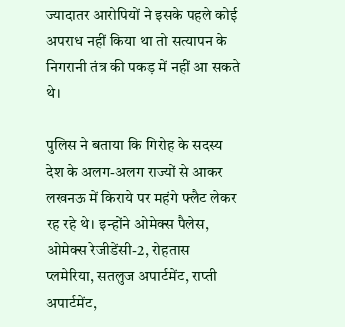ज्यादातर आरोपियों ने इसके पहले कोई अपराध नहीं किया था तो सत्यापन के निगरानी तंत्र की पकड़ में नहीं आ सकते थे।

पुलिस ने बताया कि गिरोह के सदस्य देश के अलग-अलग राज्यों से आकर लखनऊ में किराये पर महंगे फ्लैट लेकर रह रहे थे। इन्होंने ओमेक्स पैलेस, ओमेक्स रेजीडेंसी-2, रोहतास प्लमेरिया, सतलुज अपार्टमेंट, राप्ती अपार्टमेंट,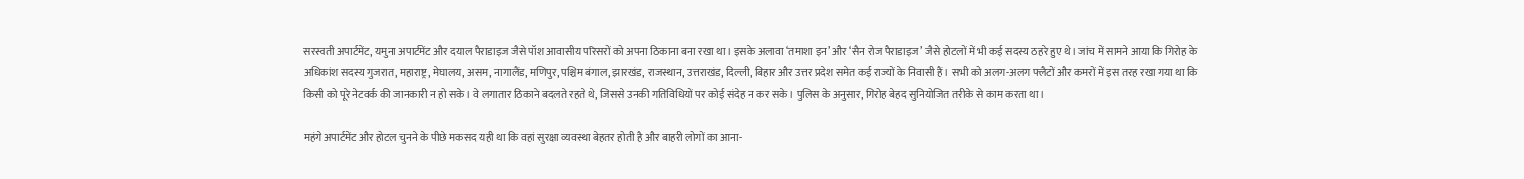सरस्वती अपार्टमेंट, यमुना अपार्टमेंट और दयाल पैराडाइज जैसे पॉश आवासीय परिसरों को अपना ठिकाना बना रखा था। इसके अलावा ‘तमाशा इन’ और ‘सैन रोज पैराडाइज’ जैसे होटलों में भी कई सदस्य ठहरे हुए थे। जांच में सामने आया कि गिरोह के अधिकांश सदस्य गुजरात, महाराष्ट्र, मेघालय, असम, नागालैंड, मणिपुर, पश्चिम बंगाल, झारखंड, राजस्थान, उत्तराखंड, दिल्ली, बिहार और उत्तर प्रदेश समेत कई राज्यों के निवासी हैं। सभी को अलग-अलग फ्लैटों और कमरों में इस तरह रखा गया था कि किसी को पूरे नेटवर्क की जानकारी न हो सके। वे लगातार ठिकाने बदलते रहते थे, जिससे उनकी गतिविधियों पर कोई संदेह न कर सके। पुलिस के अनुसार, गिरोह बेहद सुनियोजित तरीके से काम करता था।

महंगे अपार्टमेंट और होटल चुनने के पीछे मकसद यही था कि वहां सुरक्षा व्यवस्था बेहतर होती है और बाहरी लोगों का आना-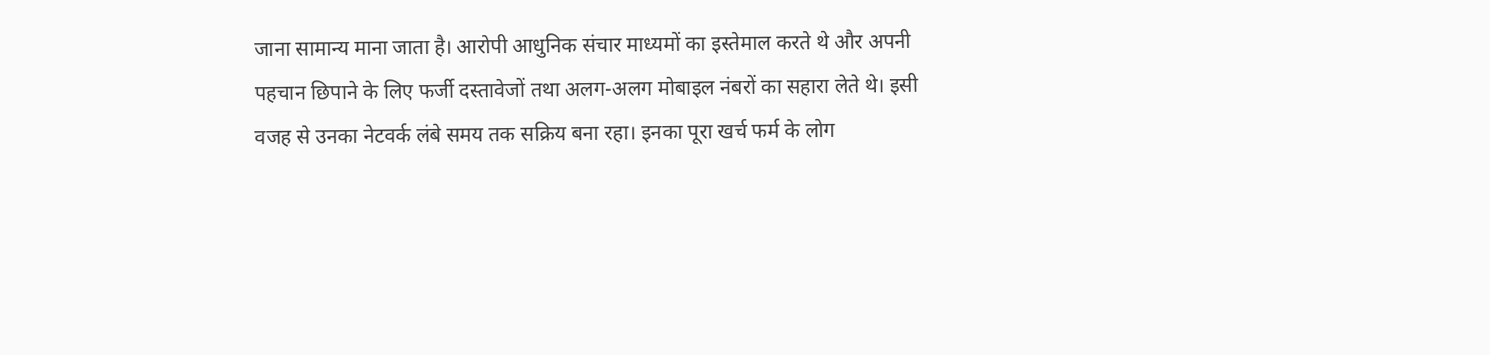जाना सामान्य माना जाता है। आरोपी आधुनिक संचार माध्यमों का इस्तेमाल करते थे और अपनी पहचान छिपाने के लिए फर्जी दस्तावेजों तथा अलग-अलग मोबाइल नंबरों का सहारा लेते थे। इसी वजह से उनका नेटवर्क लंबे समय तक सक्रिय बना रहा। इनका पूरा खर्च फर्म के लोग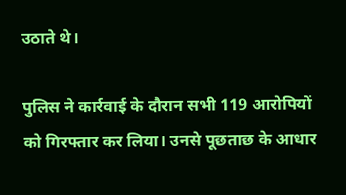उठाते थे।

पुलिस ने कार्रवाई के दौरान सभी 119 आरोपियों को गिरफ्तार कर लिया। उनसे पूछताछ के आधार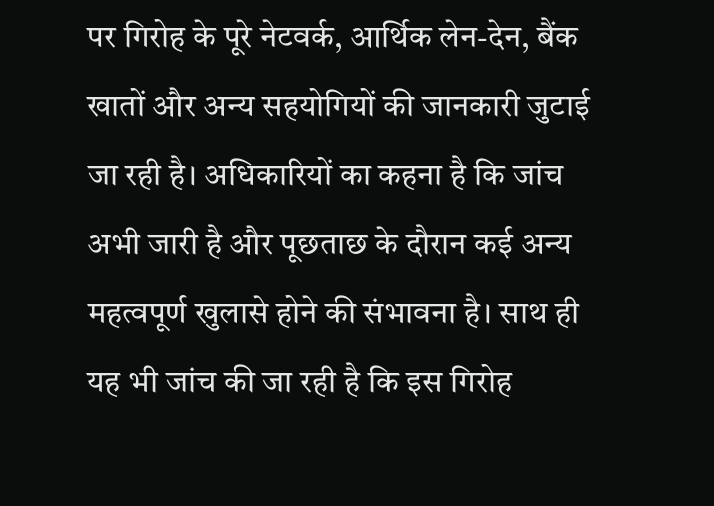पर गिरोह के पूरे नेटवर्क, आर्थिक लेन-देन, बैंक खातों और अन्य सहयोगियों की जानकारी जुटाई जा रही है। अधिकारियों का कहना है कि जांच अभी जारी है और पूछताछ के दौरान कई अन्य महत्वपूर्ण खुलासे होने की संभावना है। साथ ही यह भी जांच की जा रही है कि इस गिरोह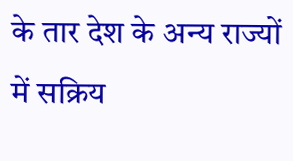के तार देश के अन्य राज्यों में सक्रिय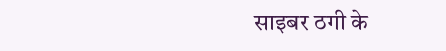साइबर ठगी के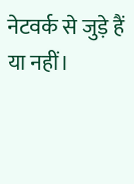नेटवर्क से जुड़े हैं या नहीं।